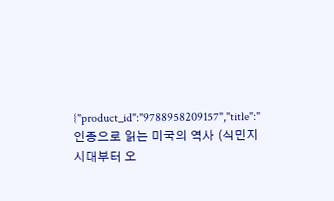{"product_id":"9788958209157","title":"인종으로 읽는 미국의 역사 (식민지 시대부터 오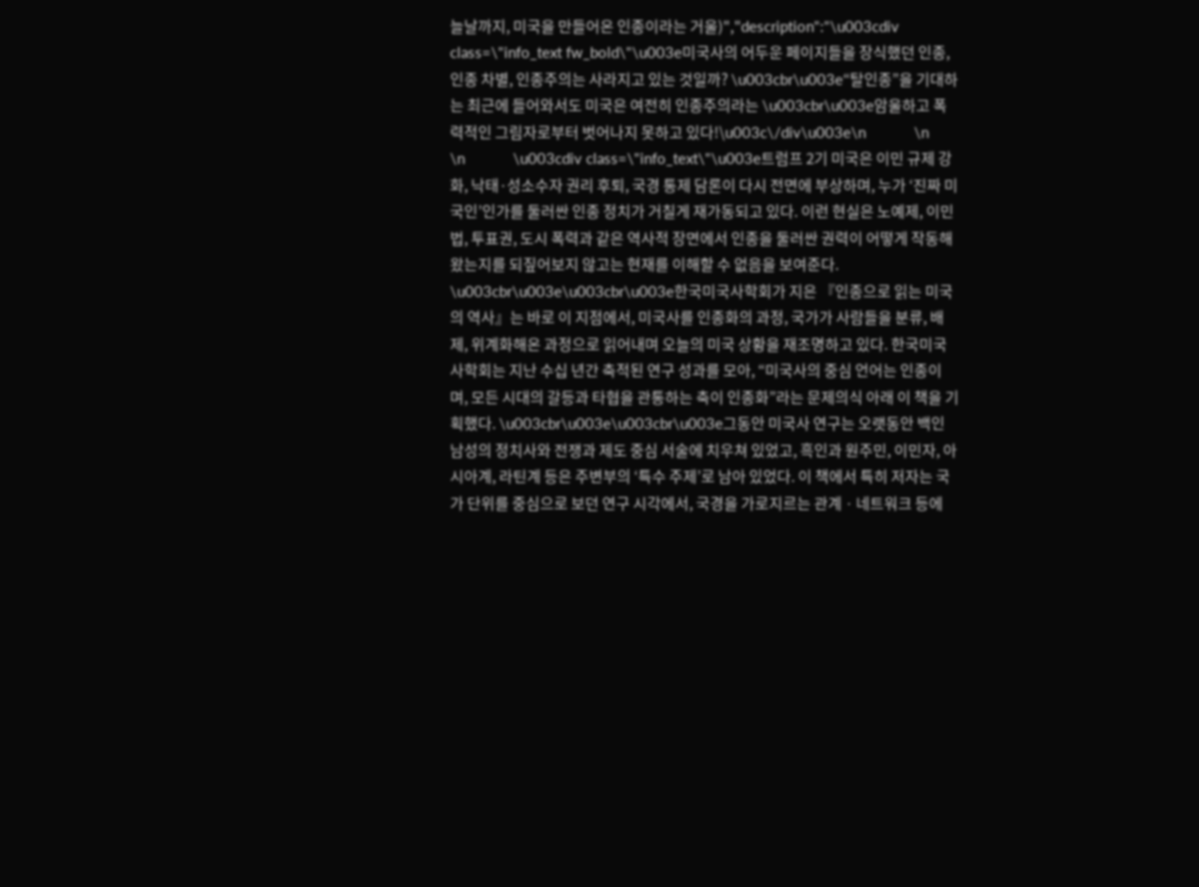늘날까지, 미국을 만들어온 인종이라는 거울)","description":"\u003cdiv class=\"info_text fw_bold\"\u003e미국사의 어두운 페이지들을 장식했던 인종, 인종 차별, 인종주의는 사라지고 있는 것일까? \u003cbr\u003e“탈인종”을 기대하는 최근에 들어와서도 미국은 여전히 인종주의라는 \u003cbr\u003e암울하고 폭력적인 그림자로부터 벗어나지 못하고 있다!\u003c\/div\u003e\n            \n            \n            \u003cdiv class=\"info_text\"\u003e트럼프 2기 미국은 이민 규제 강화, 낙태·성소수자 권리 후퇴, 국경 통제 담론이 다시 전면에 부상하며, 누가 ‘진짜 미국인’인가를 둘러싼 인종 정치가 거칠게 재가동되고 있다. 이런 현실은 노예제, 이민법, 투표권, 도시 폭력과 같은 역사적 장면에서 인종을 둘러싼 권력이 어떻게 작동해왔는지를 되짚어보지 않고는 현재를 이해할 수 없음을 보여준다. \u003cbr\u003e\u003cbr\u003e한국미국사학회가 지은 『인종으로 읽는 미국의 역사』는 바로 이 지점에서, 미국사를 인종화의 과정, 국가가 사람들을 분류, 배제, 위계화해온 과정으로 읽어내며 오늘의 미국 상황을 재조명하고 있다. 한국미국사학회는 지난 수십 년간 축적된 연구 성과를 모아, “미국사의 중심 언어는 인종이며, 모든 시대의 갈등과 타협을 관통하는 축이 인종화”라는 문제의식 아래 이 책을 기획했다. \u003cbr\u003e\u003cbr\u003e그동안 미국사 연구는 오랫동안 백인 남성의 정치사와 전쟁과 제도 중심 서술에 치우쳐 있었고, 흑인과 원주민, 이민자, 아시아계, 라틴계 등은 주변부의 ‘특수 주제’로 남아 있었다. 이 책에서 특히 저자는 국가 단위를 중심으로 보던 연구 시각에서, 국경을 가로지르는 관계ㆍ네트워크 등에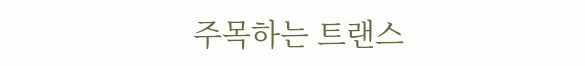주목하는 트랜스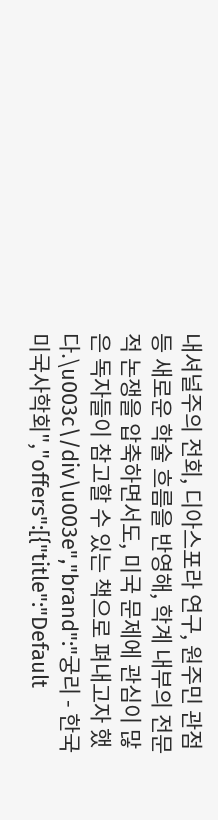내셔널주의 전회, 디아스포라 연구, 원주민 관점 등 새로운 학술 흐름을 반영해, 학계 내부의 전문적 논쟁을 압축하면서도, 미국 문제에 관심이 많은 독자들이 참고할 수 있는 책으로 펴내고자 했다.\u003c\/div\u003e","brand":"궁리 - 한국미국사학회","offers":[{"title":"Default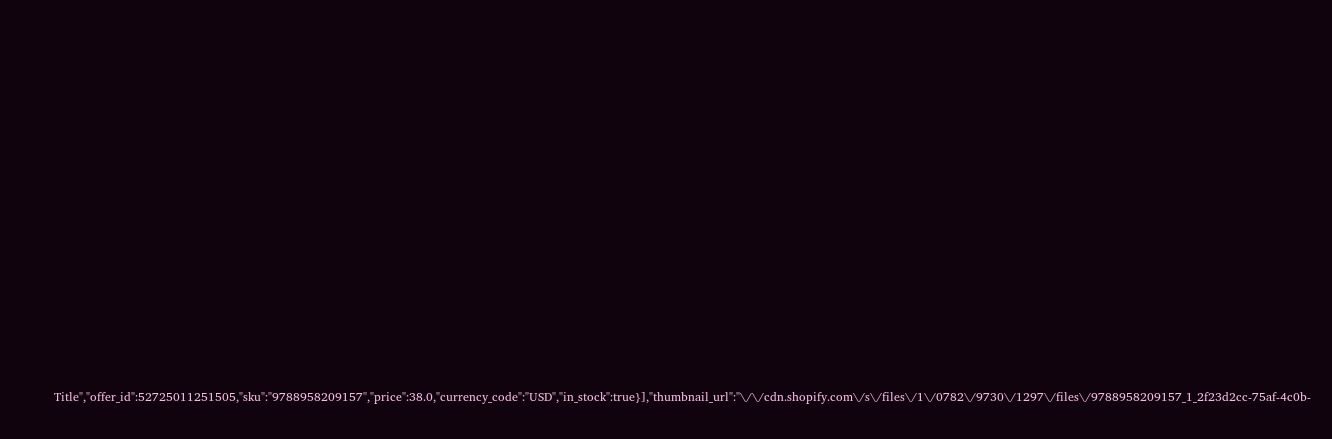Title","offer_id":52725011251505,"sku":"9788958209157","price":38.0,"currency_code":"USD","in_stock":true}],"thumbnail_url":"\/\/cdn.shopify.com\/s\/files\/1\/0782\/9730\/1297\/files\/9788958209157_1_2f23d2cc-75af-4c0b-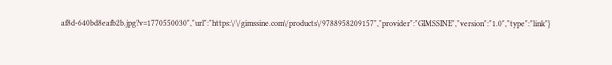af8d-640bd8eafb2b.jpg?v=1770550030","url":"https:\/\/gimssine.com\/products\/9788958209157","provider":"GIMSSINE","version":"1.0","type":"link"}